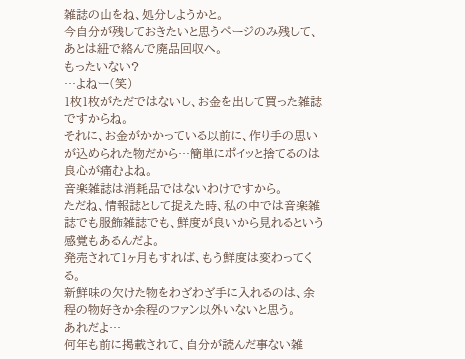雑誌の山をね、処分しようかと。
今自分が残しておきたいと思うページのみ残して、あとは紐で絡んで廃品回収へ。
もったいない?
…よねー(笑)
1枚1枚がただではないし、お金を出して買った雑誌ですからね。
それに、お金がかかっている以前に、作り手の思いが込められた物だから…簡単にポイッと捨てるのは良心が痛むよね。
音楽雑誌は消耗品ではないわけですから。
ただね、情報誌として捉えた時、私の中では音楽雑誌でも服飾雑誌でも、鮮度が良いから見れるという感覚もあるんだよ。
発売されて1ヶ月もすれば、もう鮮度は変わってくる。
新鮮味の欠けた物をわざわざ手に入れるのは、余程の物好きか余程のファン以外いないと思う。
あれだよ…
何年も前に掲載されて、自分が読んだ事ない雑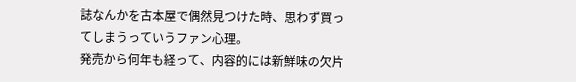誌なんかを古本屋で偶然見つけた時、思わず買ってしまうっていうファン心理。
発売から何年も経って、内容的には新鮮味の欠片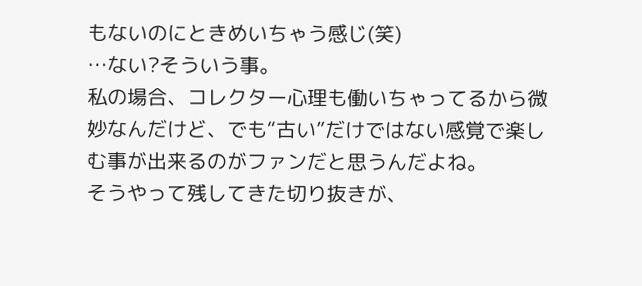もないのにときめいちゃう感じ(笑)
…ない?そういう事。
私の場合、コレクター心理も働いちゃってるから微妙なんだけど、でも“古い”だけではない感覚で楽しむ事が出来るのがファンだと思うんだよね。
そうやって残してきた切り抜きが、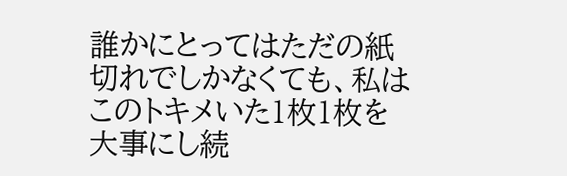誰かにとってはただの紙切れでしかなくても、私はこのトキメいた1枚1枚を大事にし続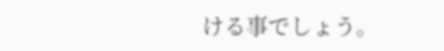ける事でしょう。